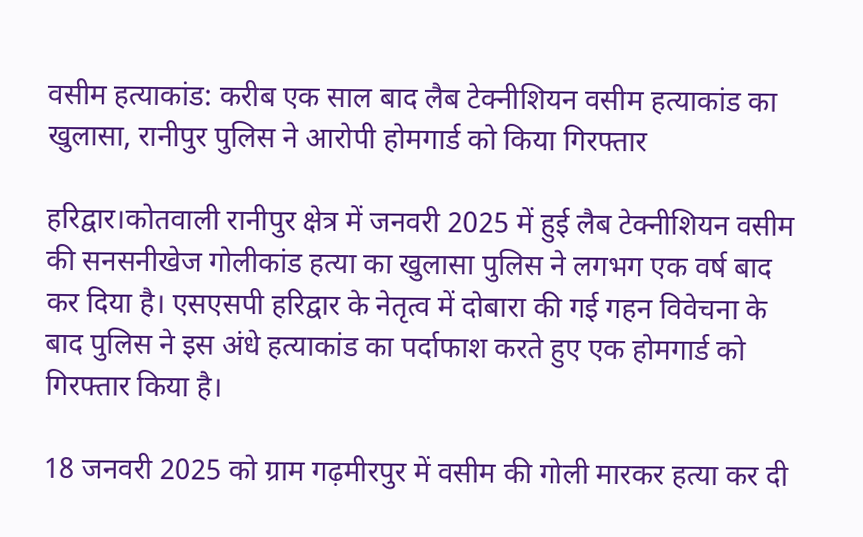वसीम हत्याकांड: करीब एक साल बाद लैब टेक्नीशियन वसीम हत्याकांड का खुलासा, रानीपुर पुलिस ने आरोपी होमगार्ड को किया गिरफ्तार

हरिद्वार।कोतवाली रानीपुर क्षेत्र में जनवरी 2025 में हुई लैब टेक्नीशियन वसीम की सनसनीखेज गोलीकांड हत्या का खुलासा पुलिस ने लगभग एक वर्ष बाद कर दिया है। एसएसपी हरिद्वार के नेतृत्व में दोबारा की गई गहन विवेचना के बाद पुलिस ने इस अंधे हत्याकांड का पर्दाफाश करते हुए एक होमगार्ड को गिरफ्तार किया है।

18 जनवरी 2025 को ग्राम गढ़मीरपुर में वसीम की गोली मारकर हत्या कर दी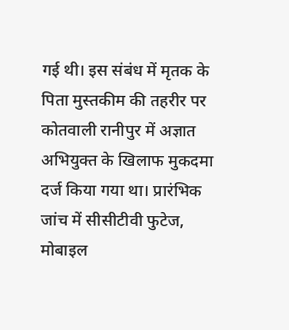गई थी। इस संबंध में मृतक के पिता मुस्तकीम की तहरीर पर कोतवाली रानीपुर में अज्ञात अभियुक्त के खिलाफ मुकदमा दर्ज किया गया था। प्रारंभिक जांच में सीसीटीवी फुटेज, मोबाइल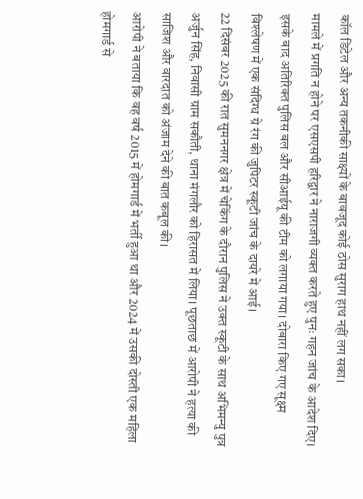कॉल डिटेल और अन्य तकनीकी साक्ष्यों के बावजूद कोई ठोस सुराग हाथ नहीं लग सका।
मामले में प्रगति न होने पर एसएसपी हरिद्वार ने नाराजगी व्यक्त करते हुए पुनः गहन जांच के आदेश दिए। इसके बाद अतिरिक्त पुलिस बल और सीआईयू की टीम को लगाया गया। दोबारा किए गए सूक्ष्म विश्लेषण में एक संदिग्ध ग्रे रंग की जुपिटर स्कूटी जांच के दायरे में आई।
22 दिसंबर 2025 की रात सुमननगर क्षेत्र में चेकिंग के दौरान पुलिस ने उक्त स्कूटी के साथ अभिमन्यु पुत्र अर्जुन सिंह, निवासी ग्राम सकौती, थाना मंगलौर को हिरासत में लिया। पूछताछ में आरोपी ने हत्या की साजिश और वारदात को अंजाम देने की बात कबूल की।
आरोपी ने बताया कि वह वर्ष 2015 में होमगार्ड में भर्ती हुआ था और 2024 में उसकी दोस्ती एक महिला होमगार्ड से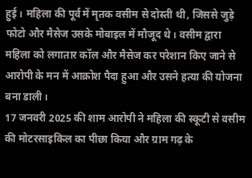हुई। महिला की पूर्व में मृतक वसीम से दोस्ती थी, जिससे जुड़े फोटो और मैसेज उसके मोबाइल में मौजूद थे। वसीम द्वारा महिला को लगातार कॉल और मैसेज कर परेशान किए जाने से आरोपी के मन में आक्रोश पैदा हुआ और उसने हत्या की योजना बना डाली।
17 जनवरी 2025 की शाम आरोपी ने महिला की स्कूटी से वसीम की मोटरसाइकिल का पीछा किया और ग्राम गढ़ के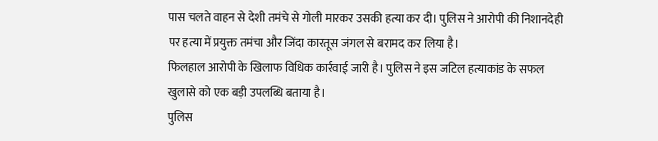पास चलते वाहन से देशी तमंचे से गोली मारकर उसकी हत्या कर दी। पुलिस ने आरोपी की निशानदेही पर हत्या में प्रयुक्त तमंचा और जिंदा कारतूस जंगल से बरामद कर लिया है।
फिलहाल आरोपी के खिलाफ विधिक कार्रवाई जारी है। पुलिस ने इस जटिल हत्याकांड के सफल खुलासे को एक बड़ी उपलब्धि बताया है।
पुलिस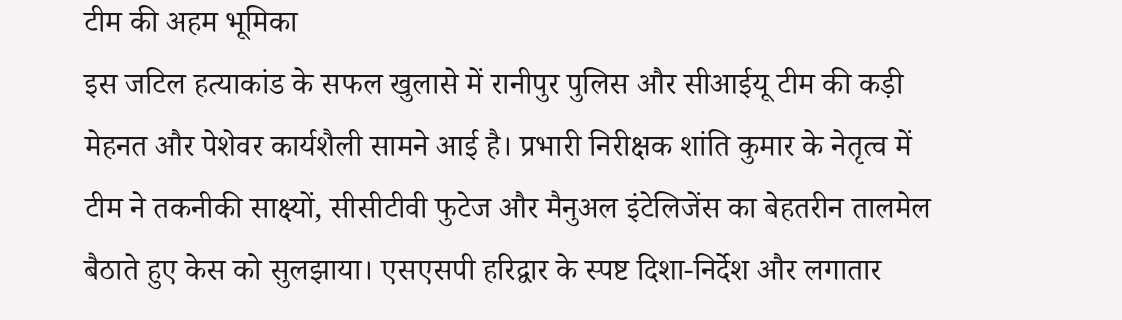टीम की अहम भूमिका
इस जटिल हत्याकांड के सफल खुलासे में रानीपुर पुलिस और सीआईयू टीम की कड़ी मेहनत और पेशेवर कार्यशैली सामने आई है। प्रभारी निरीक्षक शांति कुमार के नेतृत्व में टीम ने तकनीकी साक्ष्यों, सीसीटीवी फुटेज और मैनुअल इंटेलिजेंस का बेहतरीन तालमेल बैठाते हुए केस को सुलझाया। एसएसपी हरिद्वार के स्पष्ट दिशा-निर्देश और लगातार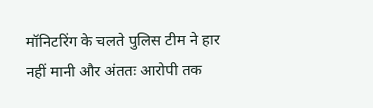मॉनिटरिंग के चलते पुलिस टीम ने हार नहीं मानी और अंततः आरोपी तक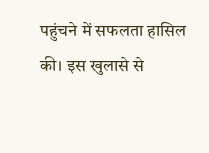पहुंचने में सफलता हासिल की। इस खुलासे से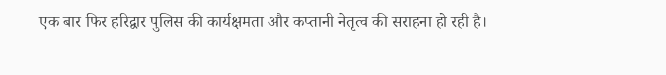एक बार फिर हरिद्वार पुलिस की कार्यक्षमता और कप्तानी नेतृत्व की सराहना हो रही है।